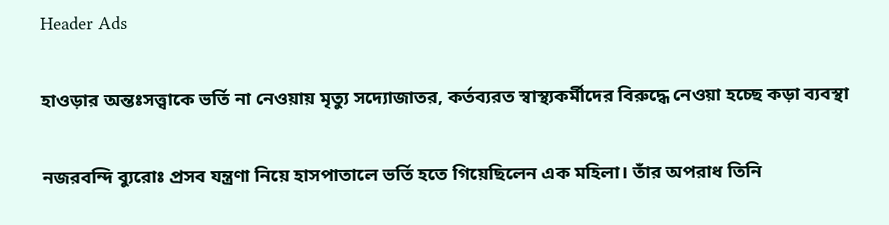Header Ads

হাওড়ার অন্তঃসত্ত্বাকে ভর্তি না নেওয়ায় মৃত্যু সদ্যোজাতর, কর্তব্যরত স্বাস্থ্যকর্মীদের বিরুদ্ধে নেওয়া হচ্ছে কড়া ব্যবস্থা

নজরবন্দি ব্যুরোঃ প্রসব যন্ত্রণা নিয়ে হাসপাতালে ভর্তি হতে গিয়েছিলেন এক মহিলা। তাঁর অপরাধ তিনি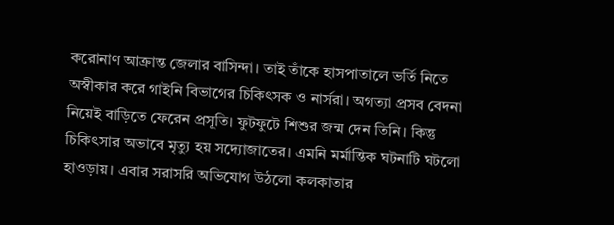করোনাণ আক্রান্ত জেলার বাসিন্দা। তাই তাঁকে হাসপাতালে ভর্তি নিতে অস্বীকার করে গাইনি বিভাগের চিকিৎসক ও নার্সরা। অগত্যা প্রসব বেদনা নিয়েই বাড়িতে ফেরেন প্রসূতি। ফুটফুটে শিশুর জন্ম দেন তিনি। কিন্তু চিকিৎসার অভাবে মৃত্যু হয় সদ্যোজাতের। এমনি মর্মান্তিক ঘটনাটি ঘটলো হাওড়ায়। এবার সরাসরি অভিযোগ উঠলো কলকাতার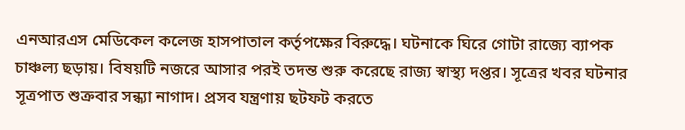এনআরএস মেডিকেল কলেজ হাসপাতাল কর্তৃপক্ষের বিরুদ্ধে। ঘটনাকে ঘিরে গোটা রাজ্যে ব্যাপক চাঞ্চল্য ছড়ায়। বিষয়টি নজরে আসার পরই তদন্ত শুরু করেছে রাজ্য স্বাস্থ্য দপ্তর। সূত্রের খবর ঘটনার সূত্রপাত শুক্রবার সন্ধ্যা নাগাদ। প্রসব যন্ত্রণায় ছটফট করতে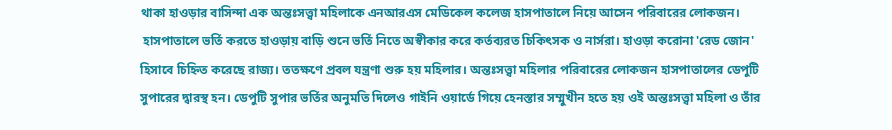থাকা হাওড়ার বাসিন্দা এক অন্তঃসত্ত্বা মহিলাকে এনআরএস মেডিকেল কলেজ হাসপাতালে নিয়ে আসেন পরিবারের লোকজন।
 হাসপাতালে ভর্তি করতে হাওড়ায় বাড়ি শুনে ভর্তি নিতে অস্বীকার করে কর্তব্যরত চিকিৎসক ও নার্সরা। হাওড়া করোনা 'রেড জোন' হিসাবে চিহ্নিত করেছে রাজ্য। ততক্ষণে প্রবল যন্ত্রণা শুরু হয় মহিলার। অন্তঃসত্ত্বা মহিলার পরিবারের লোকজন হাসপাতালের ডেপুটি সুপারের দ্বারস্থ হন। ডেপুটি সুপার ভর্তির অনুমতি দিলেও গাইনি ওয়ার্ডে গিয়ে হেনস্তার সম্মুখীন হতে হয় ওই অন্তঃসত্ত্বা মহিলা ও তাঁর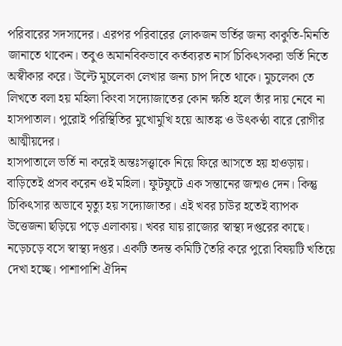পরিবারের সদস্যদের। এরপর পরিবারের লোকজন ভর্তির জন্য কাকুতি-মিনতি জানাতে থাকেন। তবুও অমানবিকভাবে কর্তব্যরত নার্স চিকিৎসকরা ভর্তি নিতে অস্বীকার করে। উল্টে মুচলেকা লেখার জন্য চাপ দিতে থাকে। মুচলেকা তে লিখতে বলা হয় মহিলা কিংবা সদ্যোজাতের কোন ক্ষতি হলে তাঁর দায় নেবে না হাসপাতাল। পুরোই পরিস্থিতির মুখোমুখি হয়ে আতঙ্ক ও উৎকণ্ঠা বারে রোগীর আত্মীয়দের।
হাসপাতালে ভর্তি না করেই অন্তঃসত্ত্বাকে নিয়ে ফিরে আসতে হয় হাওড়ায়। বাড়িতেই প্রসব করেন ওই মহিলা। ফুটফুটে এক সন্তানের জন্মও দেন। কিন্তু চিকিৎসার অভাবে মৃত্যু হয় সদ্যোজাতর। এই খবর চাউর হতেই ব্যাপক উত্তেজনা ছড়িয়ে পড়ে এলাকায়। খবর যায় রাজ্যের স্বাস্থ্য দপ্তরের কাছে। নড়েচড়ে বসে স্বাস্থ্য দপ্তর। একটি তদন্ত কমিটি তৈরি করে পুরো বিষয়টি খতিয়ে দেখা হচ্ছে। পাশাপাশি ঐদিন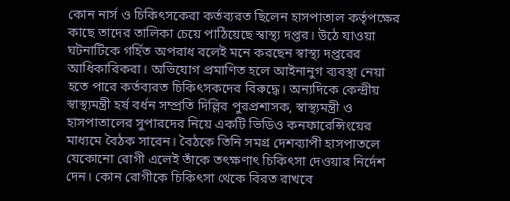কোন নার্স ও চিকিৎসকেরা কর্তব্যরত ছিলেন হাসপাতাল কর্তৃপক্ষের কাছে তাদের তালিকা চেয়ে পাঠিয়েছে স্বাস্থ্য দপ্তর। উঠে যাওয়া ঘটনাটিকে গর্হিত অপরাধ বলেই মনে করছেন স্বাস্থ্য দপ্তরের আধিকারিকরা। অভিযোগ প্রমাণিত হলে আইনানুগ ব্যবস্থা নেয়া হতে পারে কর্তব্যরত চিকিৎসকদের বিরুদ্ধে। অন্যদিকে কেন্দ্রীয় স্বাস্থ্যমন্ত্রী হর্ষ বর্ধন সম্প্রতি দিল্লির পুরপ্রশাসক, স্বাস্থ্যমন্ত্রী ও হাসপাতালের সুপারদের নিয়ে একটি ভিডিও কনফারেন্সিংয়ের মাধ্যমে বৈঠক সারেন। বৈঠকে তিনি সমগ্র দেশব্যাপী হাসপাতলে যেকোনো রোগী এলেই তাঁকে তৎক্ষণাৎ চিকিৎসা দেওয়ার নির্দেশ দেন। কোন রোগীকে চিকিৎসা থেকে বিরত রাখবে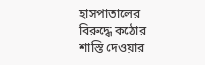হাসপাতালের বিরুদ্ধে কঠোর শাস্তি দেওয়ার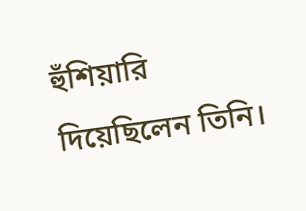হুঁশিয়ারি দিয়েছিলেন তিনি।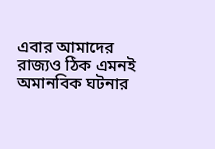এবার আমাদের রাজ্যও ঠিক এমনই অমানবিক ঘটনার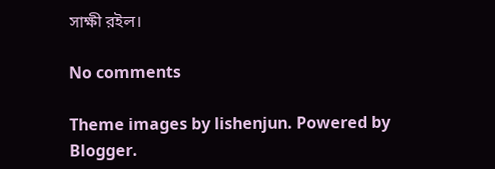সাক্ষী রইল।

No comments

Theme images by lishenjun. Powered by Blogger.